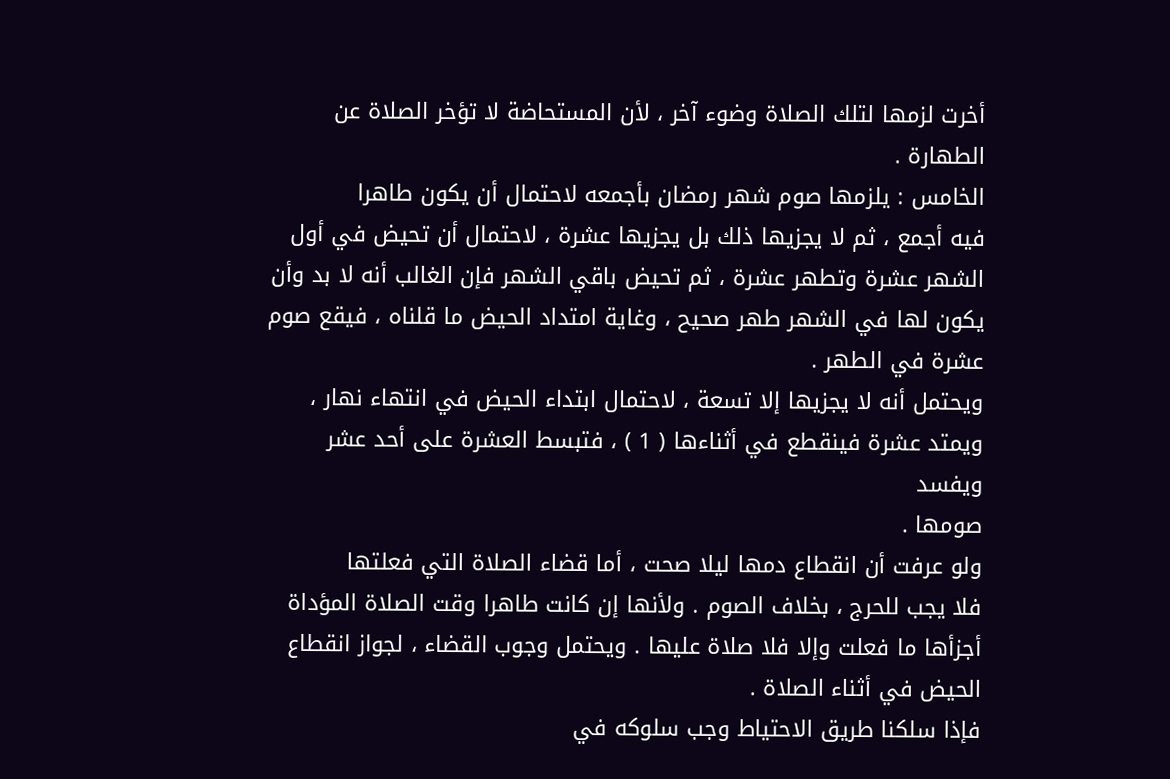أخرت لزمها لتلك الصلاة وضوء آخر ، لأن المستحاضة لا تؤخر الصلاة عن
الطهارة .
الخامس : يلزمها صوم شهر رمضان بأجمعه لاحتمال أن يكون طاهرا
فيه أجمع ، ثم لا يجزيها ذلك بل يجزيها عشرة ، لاحتمال أن تحيض في أول
الشهر عشرة وتطهر عشرة ، ثم تحيض باقي الشهر فإن الغالب أنه لا بد وأن
يكون لها في الشهر طهر صحيح ، وغاية امتداد الحيض ما قلناه ، فيقع صوم
عشرة في الطهر .
ويحتمل أنه لا يجزيها إلا تسعة ، لاحتمال ابتداء الحيض في انتهاء نهار ،
ويمتد عشرة فينقطع في أثناءها ( 1 ) ، فتبسط العشرة على أحد عشر ويفسد
صومها .
ولو عرفت أن انقطاع دمها ليلا صحت ، أما قضاء الصلاة التي فعلتها
فلا يجب للحرج ، بخلاف الصوم . ولأنها إن كانت طاهرا وقت الصلاة المؤداة
أجزأها ما فعلت وإلا فلا صلاة عليها . ويحتمل وجوب القضاء ، لجواز انقطاع
الحيض في أثناء الصلاة .
فإذا سلكنا طريق الاحتياط وجب سلوكه في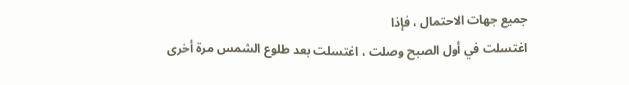جميع جهات الاحتمال ، فإذا
اغتسلت في أول الصبح وصلت ، اغتسلت بعد طلوع الشمس مرة أخرى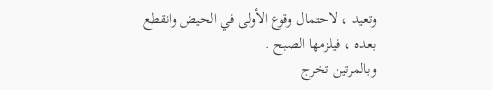وتعيد ، لاحتمال وقوع الأولى في الحيض وانقطع بعده ، فيلزمها الصبح .
وبالمرتين تخرج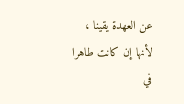عن العهدة يقينا ، لأنها إن كانت طاهرا في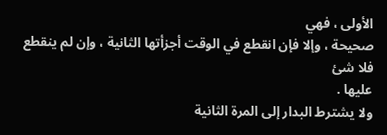الأولى ، فهي
صحيحة ، وإلا فإن انقطع في الوقت أجزأتها الثانية ، وإن لم ينقطع فلا شئ
عليها .
ولا يشترط البدار إلى المرة الثانية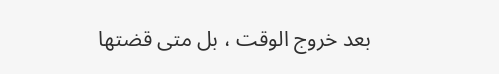بعد خروج الوقت ، بل متى قضتها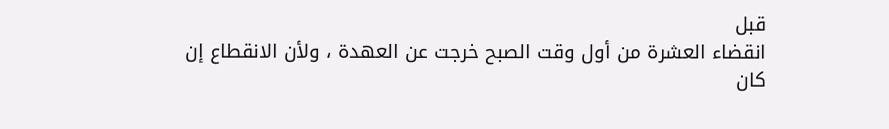قبل
انقضاء العشرة من أول وقت الصبح خرجت عن العهدة ، ولأن الانقطاع إن
كان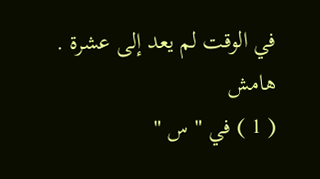في الوقت لم يعد إلى عشرة .
هامش
( 1 ) في " س "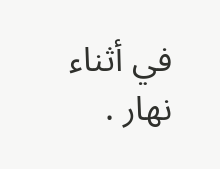في أثناء نهار .